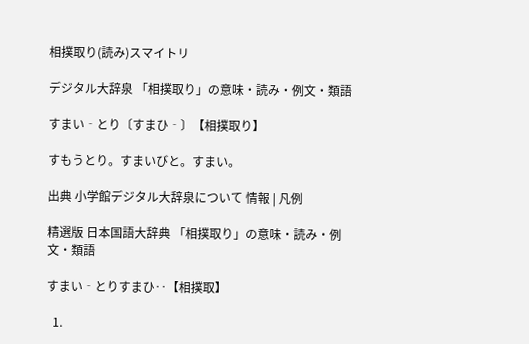相撲取り(読み)スマイトリ

デジタル大辞泉 「相撲取り」の意味・読み・例文・類語

すまい‐とり〔すまひ‐〕【相撲取り】

すもうとり。すまいびと。すまい。

出典 小学館デジタル大辞泉について 情報 | 凡例

精選版 日本国語大辞典 「相撲取り」の意味・読み・例文・類語

すまい‐とりすまひ‥【相撲取】

  1.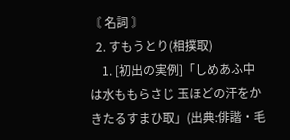〘 名詞 〙
  2. すもうとり(相撲取)
    1. [初出の実例]「しめあふ中は水ももらさじ 玉ほどの汗をかきたるすまひ取」(出典:俳諧・毛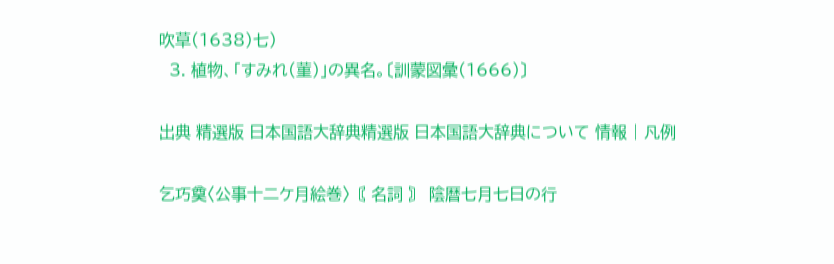吹草(1638)七)
  3. 植物、「すみれ(菫)」の異名。〔訓蒙図彙(1666)〕

出典 精選版 日本国語大辞典精選版 日本国語大辞典について 情報 | 凡例

乞巧奠〈公事十二ケ月絵巻〉〘 名詞 〙 陰暦七月七日の行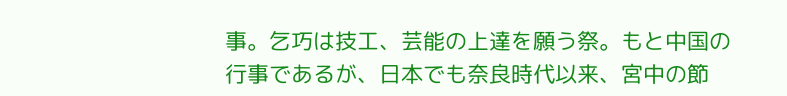事。乞巧は技工、芸能の上達を願う祭。もと中国の行事であるが、日本でも奈良時代以来、宮中の節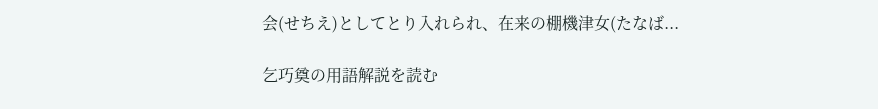会(せちえ)としてとり入れられ、在来の棚機津女(たなば...

乞巧奠の用語解説を読む